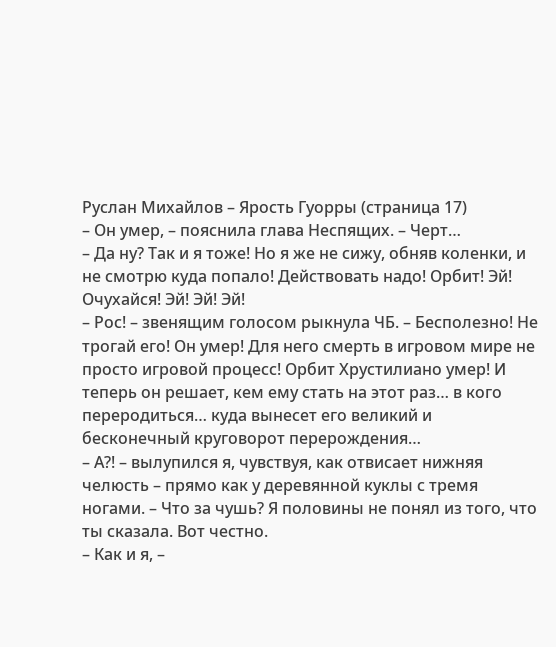Руслан Михайлов – Ярость Гуорры (страница 17)
– Он умер, – пояснила глава Неспящих. – Черт…
– Да ну? Так и я тоже! Но я же не сижу, обняв коленки, и не смотрю куда попало! Действовать надо! Орбит! Эй! Очухайся! Эй! Эй! Эй!
– Рос! – звенящим голосом рыкнула ЧБ. – Бесполезно! Не трогай его! Он умер! Для него смерть в игровом мире не просто игровой процесс! Орбит Хрустилиано умер! И теперь он решает, кем ему стать на этот раз… в кого переродиться… куда вынесет его великий и бесконечный круговорот перерождения…
– А?! – вылупился я, чувствуя, как отвисает нижняя челюсть – прямо как у деревянной куклы с тремя ногами. – Что за чушь? Я половины не понял из того, что ты сказала. Вот честно.
– Как и я, –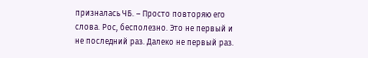призналась ЧБ. – Просто повторяю его слова. Рос, бесполезно. Это не первый и не последний раз. Далеко не первый раз.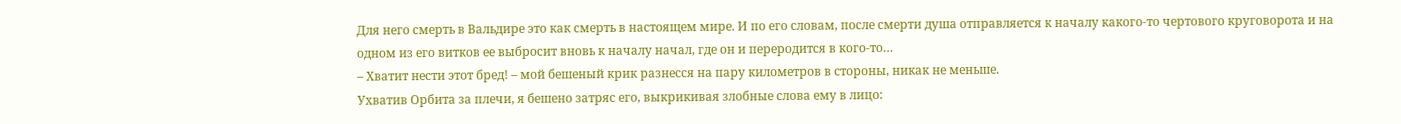Для него смерть в Вальдире это как смерть в настоящем мире. И по его словам, после смерти душа отправляется к началу какого-то чертового круговорота и на одном из его витков ее выбросит вновь к началу начал, где он и переродится в кого-то…
– Хватит нести этот бред! – мой бешеный крик разнесся на пару километров в стороны, никак не меньше.
Ухватив Орбита за плечи, я бешено затряс его, выкрикивая злобные слова ему в лицо: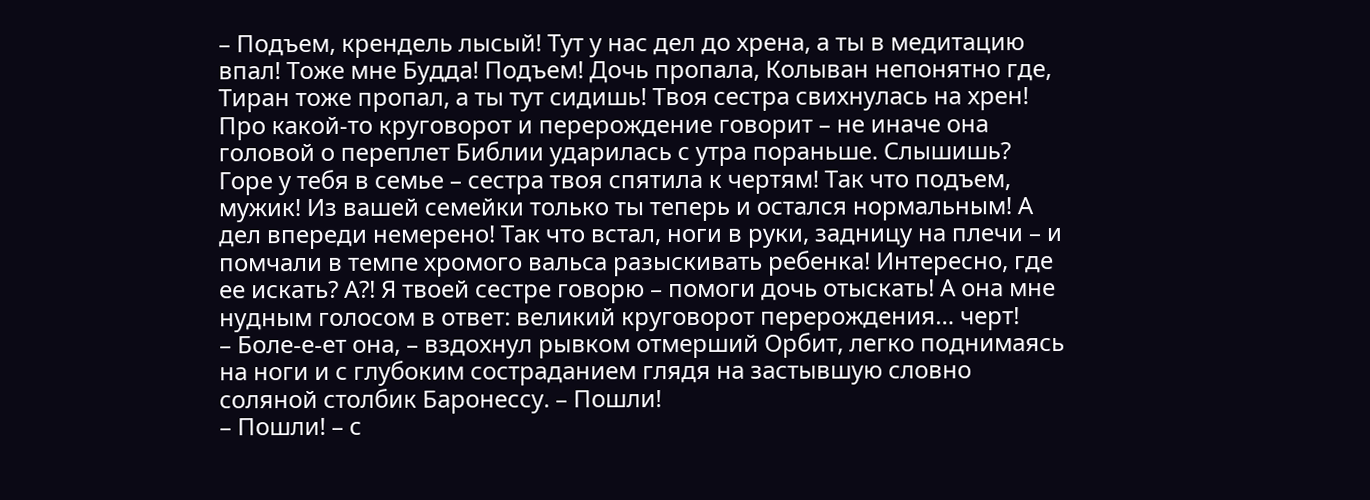– Подъем, крендель лысый! Тут у нас дел до хрена, а ты в медитацию впал! Тоже мне Будда! Подъем! Дочь пропала, Колыван непонятно где, Тиран тоже пропал, а ты тут сидишь! Твоя сестра свихнулась на хрен! Про какой-то круговорот и перерождение говорит – не иначе она головой о переплет Библии ударилась с утра пораньше. Слышишь? Горе у тебя в семье – сестра твоя спятила к чертям! Так что подъем, мужик! Из вашей семейки только ты теперь и остался нормальным! А дел впереди немерено! Так что встал, ноги в руки, задницу на плечи – и помчали в темпе хромого вальса разыскивать ребенка! Интересно, где ее искать? А?! Я твоей сестре говорю – помоги дочь отыскать! А она мне нудным голосом в ответ: великий круговорот перерождения… черт!
– Боле-е-ет она, – вздохнул рывком отмерший Орбит, легко поднимаясь на ноги и с глубоким состраданием глядя на застывшую словно соляной столбик Баронессу. – Пошли!
– Пошли! – с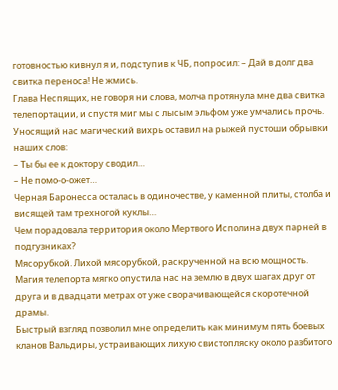готовностью кивнул я и, подступив к ЧБ, попросил: – Дай в долг два свитка переноса! Не жмись.
Глава Неспящих, не говоря ни слова, молча протянула мне два свитка телепортации, и спустя миг мы с лысым эльфом уже умчались прочь. Уносящий нас магический вихрь оставил на рыжей пустоши обрывки наших слов:
– Ты бы ее к доктору сводил…
– Не помо-о-ожет…
Черная Баронесса осталась в одиночестве, у каменной плиты, столба и висящей там трехногой куклы…
Чем порадовала территория около Мертвого Исполина двух парней в подгузниках?
Мясорубкой. Лихой мясорубкой, раскрученной на всю мощность.
Магия телепорта мягко опустила нас на землю в двух шагах друг от друга и в двадцати метрах от уже сворачивающейся скоротечной драмы.
Быстрый взгляд позволил мне определить как минимум пять боевых кланов Вальдиры, устраивающих лихую свистопляску около разбитого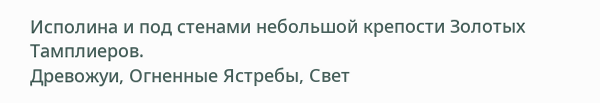Исполина и под стенами небольшой крепости Золотых Тамплиеров.
Древожуи, Огненные Ястребы, Свет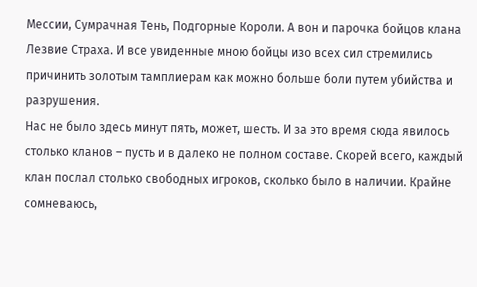Мессии, Сумрачная Тень, Подгорные Короли. А вон и парочка бойцов клана Лезвие Страха. И все увиденные мною бойцы изо всех сил стремились причинить золотым тамплиерам как можно больше боли путем убийства и разрушения.
Нас не было здесь минут пять, может, шесть. И за это время сюда явилось столько кланов – пусть и в далеко не полном составе. Скорей всего, каждый клан послал столько свободных игроков, сколько было в наличии. Крайне сомневаюсь,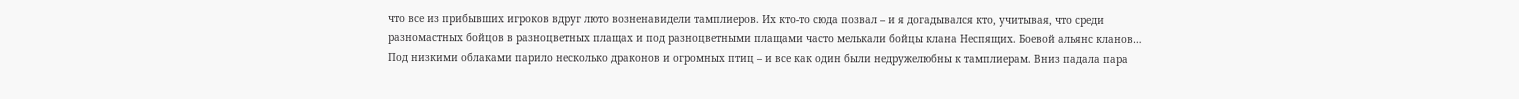что все из прибывших игроков вдруг люто возненавидели тамплиеров. Их кто-то сюда позвал – и я догадывался кто, учитывая, что среди разномастных бойцов в разноцветных плащах и под разноцветными плащами часто мелькали бойцы клана Неспящих. Боевой альянс кланов…
Под низкими облаками парило несколько драконов и огромных птиц – и все как один были недружелюбны к тамплиерам. Вниз падала пара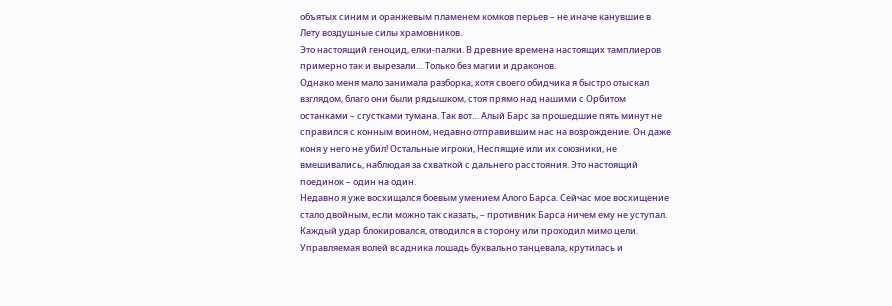объятых синим и оранжевым пламенем комков перьев – не иначе канувшие в Лету воздушные силы храмовников.
Это настоящий геноцид, елки-палки. В древние времена настоящих тамплиеров примерно так и вырезали… Только без магии и драконов.
Однако меня мало занимала разборка, хотя своего обидчика я быстро отыскал взглядом, благо они были рядышком, стоя прямо над нашими с Орбитом останками – сгустками тумана. Так вот… Алый Барс за прошедшие пять минут не справился с конным воином, недавно отправившим нас на возрождение. Он даже коня у него не убил! Остальные игроки, Неспящие или их союзники, не вмешивались, наблюдая за схваткой с дальнего расстояния. Это настоящий поединок – один на один.
Недавно я уже восхищался боевым умением Алого Барса. Сейчас мое восхищение стало двойным, если можно так сказать, – противник Барса ничем ему не уступал. Каждый удар блокировался, отводился в сторону или проходил мимо цели. Управляемая волей всадника лошадь буквально танцевала, крутилась и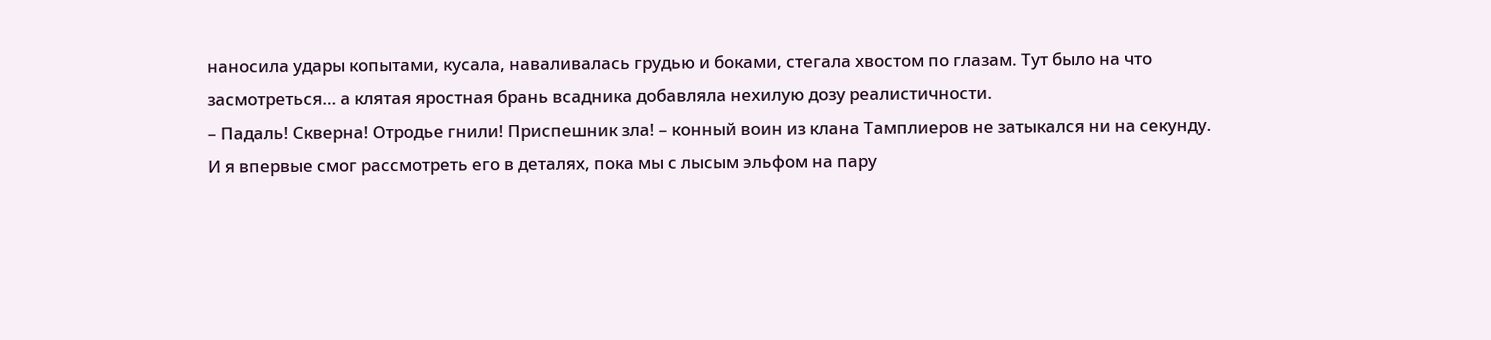наносила удары копытами, кусала, наваливалась грудью и боками, стегала хвостом по глазам. Тут было на что засмотреться… а клятая яростная брань всадника добавляла нехилую дозу реалистичности.
– Падаль! Скверна! Отродье гнили! Приспешник зла! – конный воин из клана Тамплиеров не затыкался ни на секунду.
И я впервые смог рассмотреть его в деталях, пока мы с лысым эльфом на пару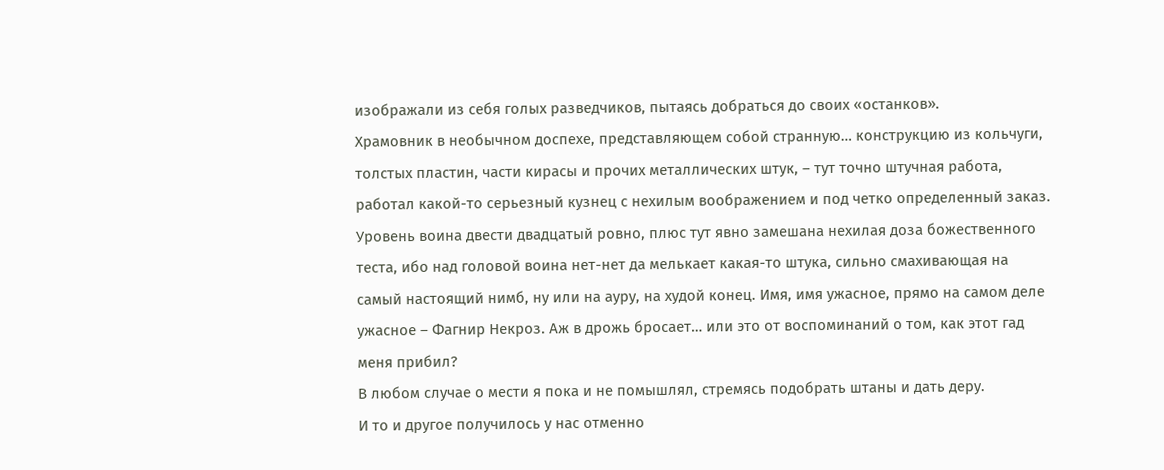изображали из себя голых разведчиков, пытаясь добраться до своих «останков».
Храмовник в необычном доспехе, представляющем собой странную… конструкцию из кольчуги, толстых пластин, части кирасы и прочих металлических штук, – тут точно штучная работа, работал какой-то серьезный кузнец с нехилым воображением и под четко определенный заказ. Уровень воина двести двадцатый ровно, плюс тут явно замешана нехилая доза божественного теста, ибо над головой воина нет-нет да мелькает какая-то штука, сильно смахивающая на самый настоящий нимб, ну или на ауру, на худой конец. Имя, имя ужасное, прямо на самом деле ужасное – Фагнир Некроз. Аж в дрожь бросает… или это от воспоминаний о том, как этот гад меня прибил?
В любом случае о мести я пока и не помышлял, стремясь подобрать штаны и дать деру.
И то и другое получилось у нас отменно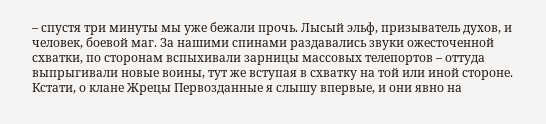– спустя три минуты мы уже бежали прочь. Лысый эльф, призыватель духов, и человек, боевой маг. За нашими спинами раздавались звуки ожесточенной схватки, по сторонам вспыхивали зарницы массовых телепортов – оттуда выпрыгивали новые воины, тут же вступая в схватку на той или иной стороне.
Кстати, о клане Жрецы Первозданные я слышу впервые, и они явно на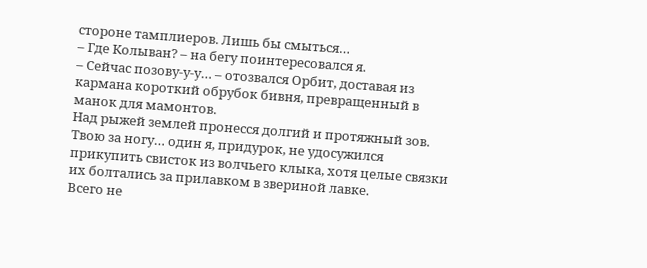стороне тамплиеров. Лишь бы смыться…
– Где Колыван? – на бегу поинтересовался я.
– Сейчас позову-у-у… – отозвался Орбит, доставая из кармана короткий обрубок бивня, превращенный в манок для мамонтов.
Над рыжей землей пронесся долгий и протяжный зов.
Твою за ногу… один я, придурок, не удосужился прикупить свисток из волчьего клыка, хотя целые связки их болтались за прилавком в звериной лавке.
Всего не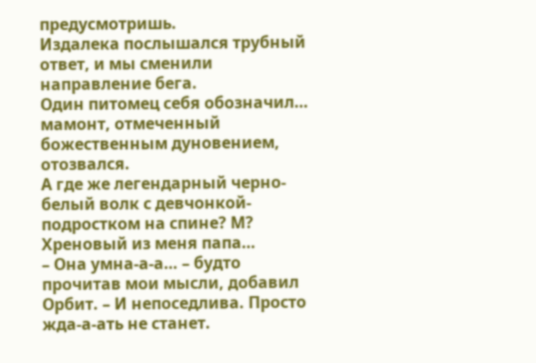предусмотришь.
Издалека послышался трубный ответ, и мы сменили направление бега.
Один питомец себя обозначил… мамонт, отмеченный божественным дуновением, отозвался.
А где же легендарный черно-белый волк с девчонкой-подростком на спине? М? Хреновый из меня папа…
– Она умна-а-а… – будто прочитав мои мысли, добавил Орбит. – И непоседлива. Просто жда-а-ать не станет.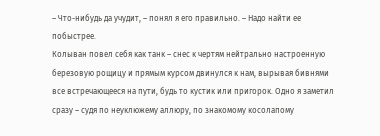– Что-нибудь да учудит, – понял я его правильно. – Надо найти ее побыстрее.
Колыван повел себя как танк – снес к чертям нейтрально настроенную березовую рощицу и прямым курсом двинулся к нам, вырывая бивнями все встречающееся на пути, будь то кустик или пригорок. Одно я заметил сразу – судя по неуклюжему аллюру, по знакомому косолапому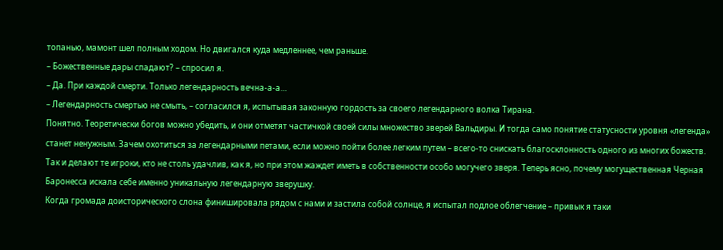топанью, мамонт шел полным ходом. Но двигался куда медленнее, чем раньше.
– Божественные дары спадают? – спросил я.
– Да. При каждой смерти. Только легендарность вечна-а-а…
– Легендарность смертью не смыть, – согласился я, испытывая законную гордость за своего легендарного волка Тирана.
Понятно. Теоретически богов можно убедить, и они отметят частичкой своей силы множество зверей Вальдиры. И тогда само понятие статусности уровня «легенда» станет ненужным. Зачем охотиться за легендарными петами, если можно пойти более легким путем – всего-то снискать благосклонность одного из многих божеств. Так и делают те игроки, кто не столь удачлив, как я, но при этом жаждет иметь в собственности особо могучего зверя. Теперь ясно, почему могущественная Черная Баронесса искала себе именно уникальную легендарную зверушку.
Когда громада доисторического слона финишировала рядом с нами и застила собой солнце, я испытал подлое облегчение – привык я таки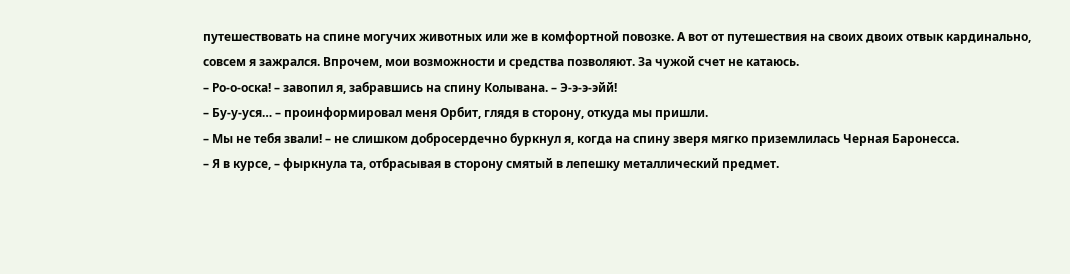путешествовать на спине могучих животных или же в комфортной повозке. А вот от путешествия на своих двоих отвык кардинально, совсем я зажрался. Впрочем, мои возможности и средства позволяют. За чужой счет не катаюсь.
– Ро-о-оска! – завопил я, забравшись на спину Колывана. – Э-э-э-эйй!
– Бу-у-уся… – проинформировал меня Орбит, глядя в сторону, откуда мы пришли.
– Мы не тебя звали! – не слишком добросердечно буркнул я, когда на спину зверя мягко приземлилась Черная Баронесса.
– Я в курсе, – фыркнула та, отбрасывая в сторону смятый в лепешку металлический предмет.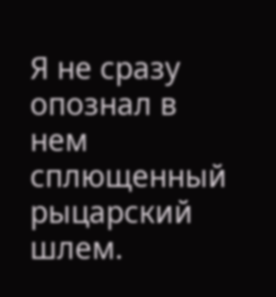Я не сразу опознал в нем сплющенный рыцарский шлем.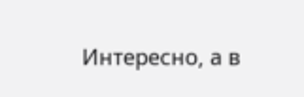Интересно, а в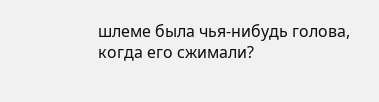шлеме была чья-нибудь голова, когда его сжимали?